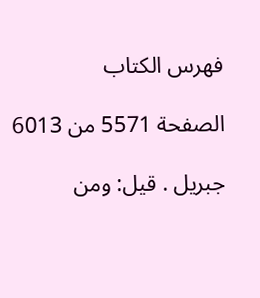فهرس الكتاب

الصفحة 5571 من 6013

جبريل . قيل: ومن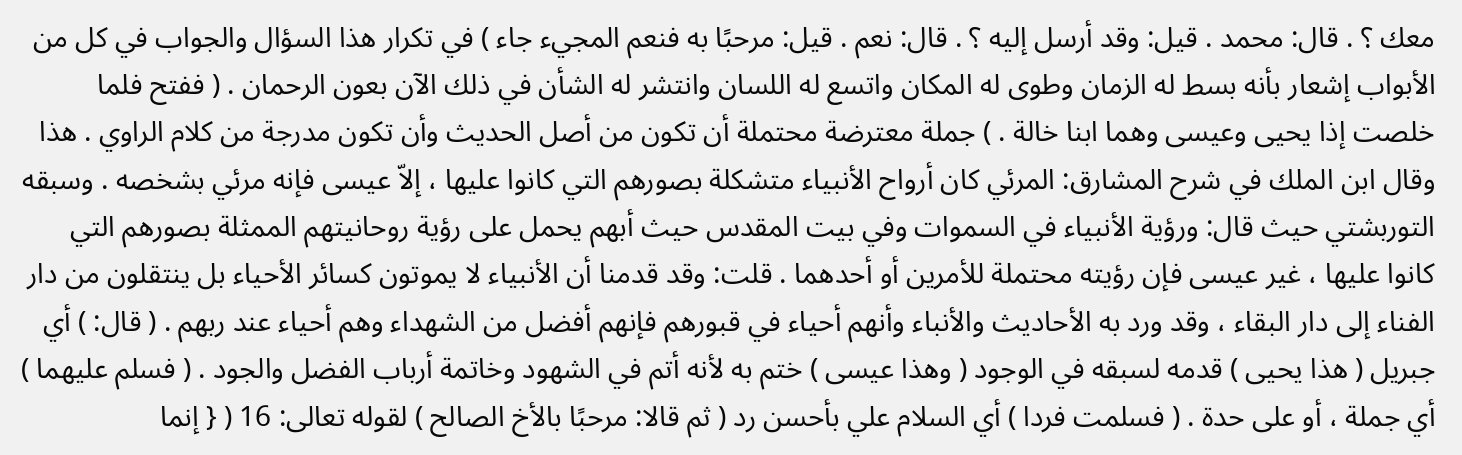معك ؟ . قال: محمد . قيل: وقد أرسل إليه ؟ . قال: نعم . قيل: مرحبًا به فنعم المجيء جاء ) في تكرار هذا السؤال والجواب في كل من الأبواب إشعار بأنه بسط له الزمان وطوى له المكان واتسع له اللسان وانتشر له الشأن في ذلك الآن بعون الرحمان . ( ففتح فلما خلصت إذا يحيى وعيسى وهما ابنا خالة . ) جملة معترضة محتملة أن تكون من أصل الحديث وأن تكون مدرجة من كلام الراوي . هذا وقال ابن الملك في شرح المشارق: المرئي كان أرواح الأنبياء متشكلة بصورهم التي كانوا عليها ، إلاّ عيسى فإنه مرئي بشخصه . وسبقه التوربشتي حيث قال: ورؤية الأنبياء في السموات وفي بيت المقدس حيث أبهم يحمل على رؤية روحانيتهم الممثلة بصورهم التي كانوا عليها ، غير عيسى فإن رؤيته محتملة للأمرين أو أحدهما . قلت: وقد قدمنا أن الأنبياء لا يموتون كسائر الأحياء بل ينتقلون من دار الفناء إلى دار البقاء ، وقد ورد به الأحاديث والأنباء وأنهم أحياء في قبورهم فإنهم أفضل من الشهداء وهم أحياء عند ربهم . ( قال: ) أي جبريل ( هذا يحيى ) قدمه لسبقه في الوجود ( وهذا عيسى ) ختم به لأنه أتم في الشهود وخاتمة أرباب الفضل والجود . ( فسلم عليهما ) أي جملة ، أو على حدة . ( فسلمت فردا ) أي السلام علي بأحسن رد ( ثم قالا: مرحبًا بالأخ الصالح ) لقوله تعالى: 16 ( { إنما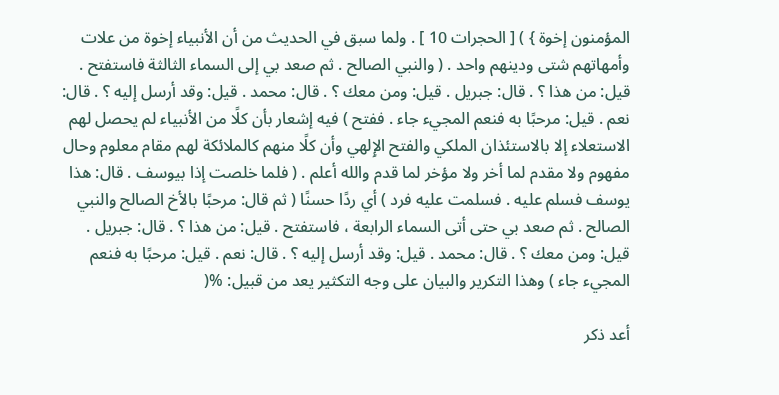المؤمنون إخوة } ) [ الحجرات 10 ] . ولما سبق في الحديث من أن الأنبياء إخوة من علات وأمهاتهم شتى ودينهم واحد . ( والنبي الصالح . ثم صعد بي إلى السماء الثالثة فاستفتح . قيل: من هذا ؟ . قال: جبريل . قيل: ومن معك ؟ . قال: محمد . قيل: وقد أرسل إليه ؟ . قال: نعم . قيل: مرحبًا به فنعم المجيء جاء . ففتح ) فيه إشعار بأن كلًا من الأنبياء لم يحصل لهم الاستعلاء إلا بالاستئذان الملكي والفتح الإِلهي وأن كلًا منهم كالملائكة لهم مقام معلوم وحال مفهوم ولا مقدم لما أخر ولا مؤخر لما قدم والله أعلم . ( فلما خلصت إذا بيوسف . قال: هذا يوسف فسلم عليه . فسلمت عليه فرد ) أي ردًا حسنًا ( ثم قال: مرحبًا بالأخ الصالح والنبي الصالح . ثم صعد بي حتى أتى السماء الرابعة ، فاستفتح . قيل: من هذا ؟ . قال: جبريل . قيل: ومن معك ؟ . قال: محمد . قيل: وقد أرسل إليه ؟ . قال: نعم . قيل: مرحبًا به فنعم المجيء جاء ) وهذا التكرير والبيان على وجه التكثير يعد من قبيل: %(

أعد ذكر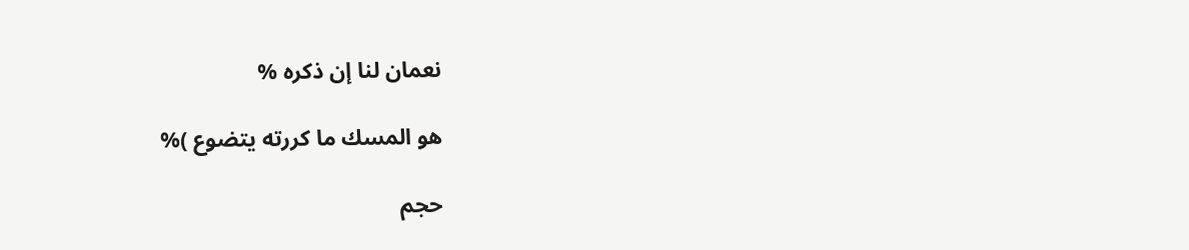نعمان لنا إن ذكره %

هو المسك ما كررته يتضوع )%

حجم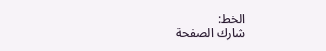الخط:
شارك الصفحة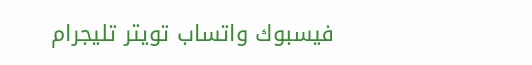فيسبوك واتساب تويتر تليجرام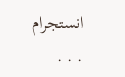انستجرام
. . .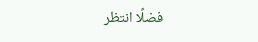فضلًا انتظر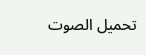تحميل الصوت